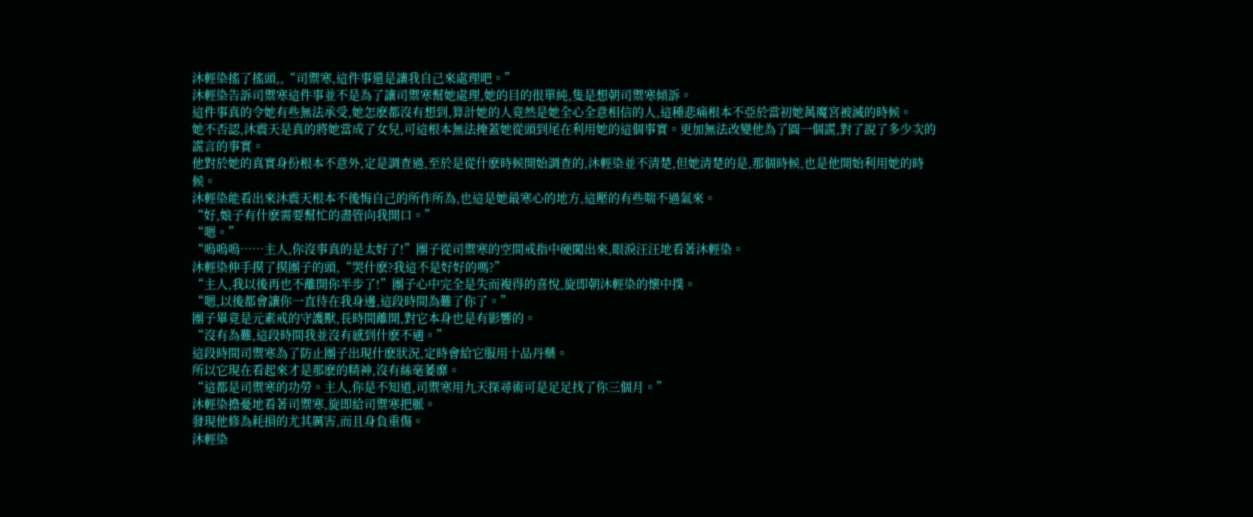沐輕染搖了搖頭,,“司禦寒,這件事還是讓我自己來處理吧。”
沐輕染告訴司禦寒這件事並不是為了讓司禦寒幫她處理,她的目的很單純,隻是想朝司禦寒傾訴。
這件事真的令她有些無法承受,她怎麽都沒有想到,算計她的人竟然是她全心全意相信的人,這種悲痛根本不亞於當初她萬魔宮被滅的時候。
她不否認,沐震天是真的將她當成了女兒,可這根本無法掩蓋她從頭到尾在利用她的這個事實。更加無法改變他為了圓一個謊,對了說了多少次的謊言的事實。
他對於她的真實身份根本不意外,定是調查過,至於是從什麽時候開始調查的,沐輕染並不清楚,但她清楚的是,那個時候,也是他開始利用她的時候。
沐輕染能看出來沐震天根本不後悔自己的所作所為,也這是她最寒心的地方,這壓的有些喘不過氣來。
“好,娘子有什麽需要幫忙的盡管向我開口。”
“嗯。”
“嗚嗚嗚……主人,你沒事真的是太好了!”團子從司禦寒的空間戒指中硬闖出來,眼淚汪汪地看著沐輕染。
沐輕染伸手摸了摸團子的頭,“哭什麽?我這不是好好的嗎?”
“主人,我以後再也不離開你半步了!”團子心中完全是失而複得的喜悅,旋即朝沐輕染的懷中撲。
“嗯,以後都會讓你一直待在我身邊,這段時間為難了你了。”
團子畢竟是元素戒的守護獸,長時間離開,對它本身也是有影響的。
“沒有為難,這段時間我並沒有感到什麽不適。”
這段時間司禦寒為了防止團子出現什麽狀況,定時會給它服用十品丹藥。
所以它現在看起來才是那麽的精神,沒有絲毫萎靡。
“這都是司禦寒的功勞。主人,你是不知道,司禦寒用九天探尋術可是足足找了你三個月。”
沐輕染擔憂地看著司禦寒,旋即給司禦寒把脈。
發現他修為耗損的尤其厲害,而且身負重傷。
沐輕染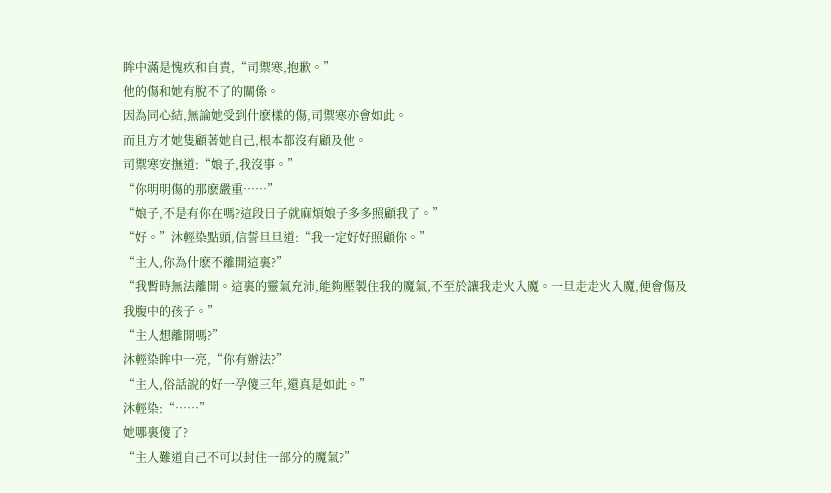眸中滿是愧疚和自責,“司禦寒,抱歉。”
他的傷和她有脫不了的關係。
因為同心結,無論她受到什麽樣的傷,司禦寒亦會如此。
而且方才她隻顧著她自己,根本都沒有顧及他。
司禦寒安撫道:“娘子,我沒事。”
“你明明傷的那麽嚴重……”
“娘子,不是有你在嗎?這段日子就麻煩娘子多多照顧我了。”
“好。”沐輕染點頭,信誓旦旦道:“我一定好好照顧你。”
“主人,你為什麽不離開這裏?”
“我暫時無法離開。這裏的靈氣充沛,能夠壓製住我的魔氣,不至於讓我走火入魔。一旦走走火入魔,便會傷及我腹中的孩子。”
“主人想離開嗎?”
沐輕染眸中一亮,“你有辦法?”
“主人,俗話說的好一孕傻三年,還真是如此。”
沐輕染:“……”
她哪裏傻了?
“主人難道自己不可以封住一部分的魔氣?”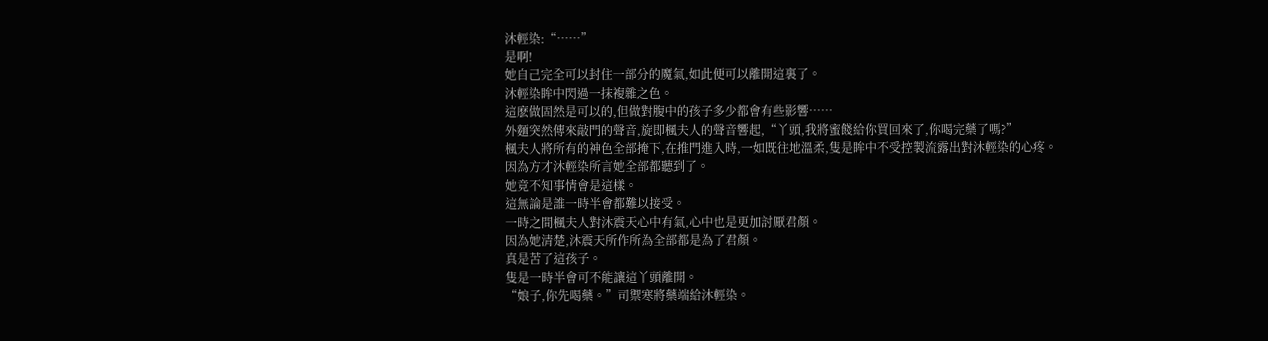沐輕染:“……”
是啊!
她自己完全可以封住一部分的魔氣,如此便可以離開這裏了。
沐輕染眸中閃過一抹複雜之色。
這麽做固然是可以的,但做對腹中的孩子多少都會有些影響……
外麵突然傳來敲門的聲音,旋即楓夫人的聲音響起,“丫頭,我將蜜餞給你買回來了,你喝完藥了嗎?”
楓夫人將所有的神色全部掩下,在推門進入時,一如既往地溫柔,隻是眸中不受控製流露出對沐輕染的心疼。
因為方才沐輕染所言她全部都聽到了。
她竟不知事情會是這樣。
這無論是誰一時半會都難以接受。
一時之間楓夫人對沐震天心中有氣,心中也是更加討厭君顏。
因為她清楚,沐震天所作所為全部都是為了君顏。
真是苦了這孩子。
隻是一時半會可不能讓這丫頭離開。
“娘子,你先喝藥。”司禦寒將藥端給沐輕染。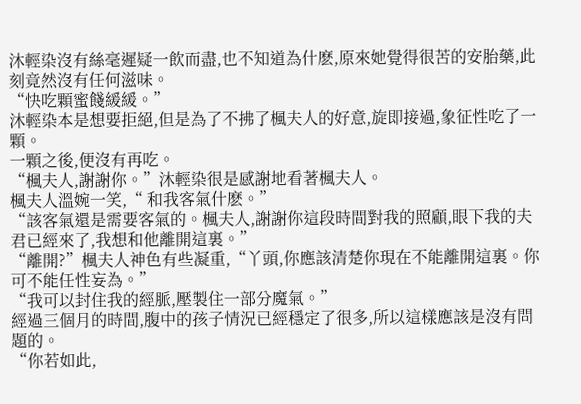沐輕染沒有絲毫遲疑一飲而盡,也不知道為什麽,原來她覺得很苦的安胎藥,此刻竟然沒有任何滋味。
“快吃顆蜜餞緩緩。”
沐輕染本是想要拒絕,但是為了不拂了楓夫人的好意,旋即接過,象征性吃了一顆。
一顆之後,便沒有再吃。
“楓夫人,謝謝你。”沐輕染很是感謝地看著楓夫人。
楓夫人溫婉一笑,“ 和我客氣什麽。”
“該客氣還是需要客氣的。楓夫人,謝謝你這段時間對我的照顧,眼下我的夫君已經來了,我想和他離開這裏。”
“離開?”楓夫人神色有些凝重,“丫頭,你應該清楚你現在不能離開這裏。你可不能任性妄為。”
“我可以封住我的經脈,壓製住一部分魔氣。”
經過三個月的時間,腹中的孩子情況已經穩定了很多,所以這樣應該是沒有問題的。
“你若如此,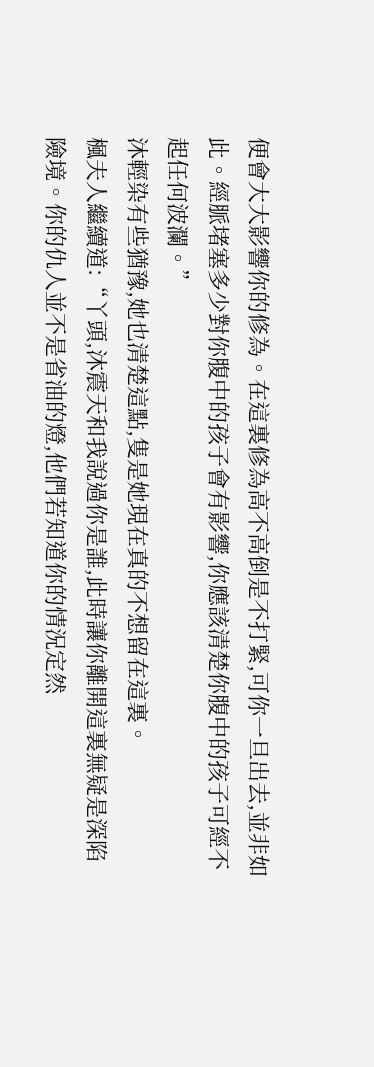便會大大影響你的修為。在這裏修為高不高倒是不打緊,可你一旦出去,並非如此。經脈堵塞多少對你腹中的孩子會有影響,你應該清楚你腹中的孩子可經不起任何波瀾。”
沐輕染有些猶豫,她也清楚這點,隻是她現在真的不想留在這裏。
楓夫人繼續道:“丫頭,沐震天和我說過你是誰,此時讓你離開這裏無疑是深陷險境。你的仇人並不是省油的燈,他們若知道你的情況定然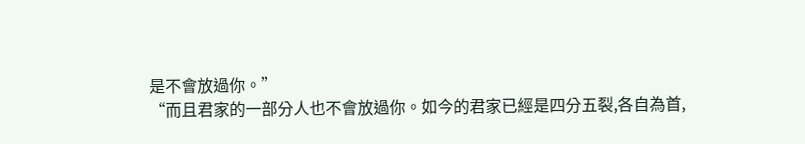是不會放過你。”
“而且君家的一部分人也不會放過你。如今的君家已經是四分五裂,各自為首,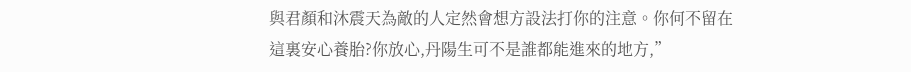與君顏和沐震天為敵的人定然會想方設法打你的注意。你何不留在這裏安心養胎?你放心,丹陽生可不是誰都能進來的地方,”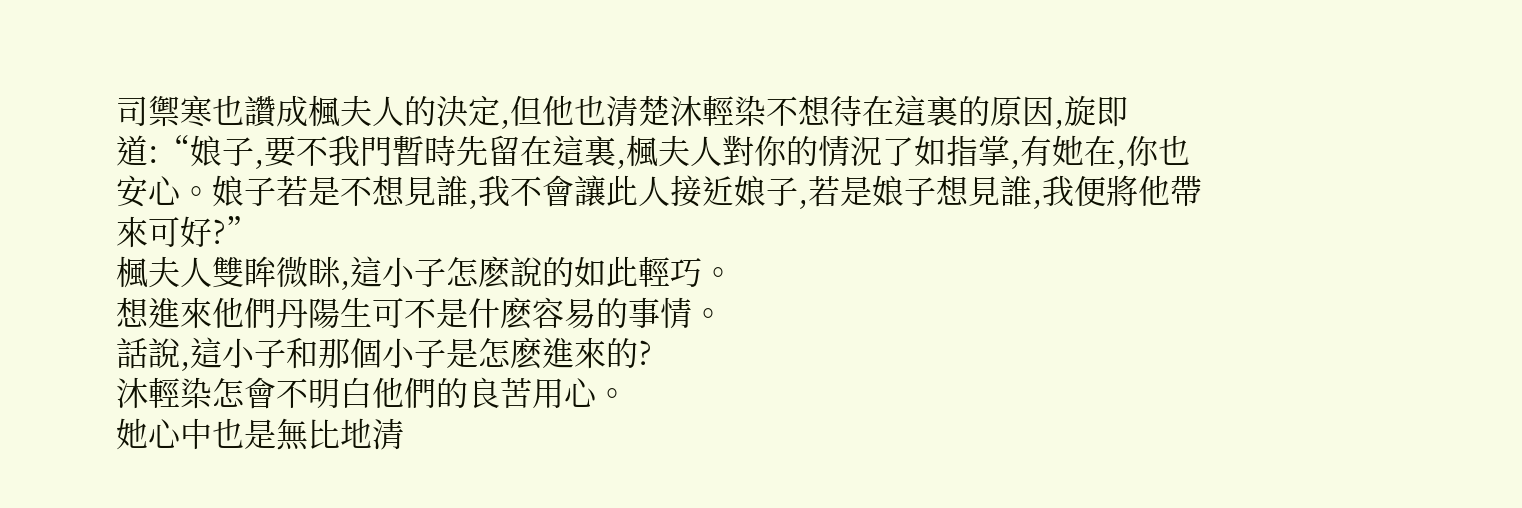司禦寒也讚成楓夫人的決定,但他也清楚沐輕染不想待在這裏的原因,旋即道:“娘子,要不我門暫時先留在這裏,楓夫人對你的情況了如指掌,有她在,你也安心。娘子若是不想見誰,我不會讓此人接近娘子,若是娘子想見誰,我便將他帶來可好?”
楓夫人雙眸微眯,這小子怎麽說的如此輕巧。
想進來他們丹陽生可不是什麽容易的事情。
話說,這小子和那個小子是怎麽進來的?
沐輕染怎會不明白他們的良苦用心。
她心中也是無比地清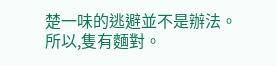楚一味的逃避並不是辦法。
所以,隻有麵對。